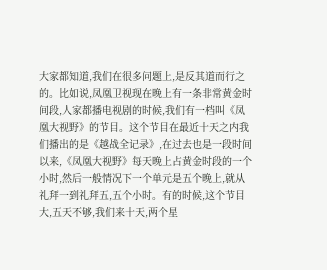大家都知道,我们在很多问题上,是反其道而行之的。比如说,凤凰卫视现在晚上有一条非常黄金时间段,人家都播电视剧的时候,我们有一档叫《凤凰大视野》的节目。这个节目在最近十天之内我们播出的是《越战全记录》,在过去也是一段时间以来,《凤凰大视野》每天晚上占黄金时段的一个小时,然后一般情况下一个单元是五个晚上,就从礼拜一到礼拜五,五个小时。有的时候,这个节目大,五天不够,我们来十天,两个星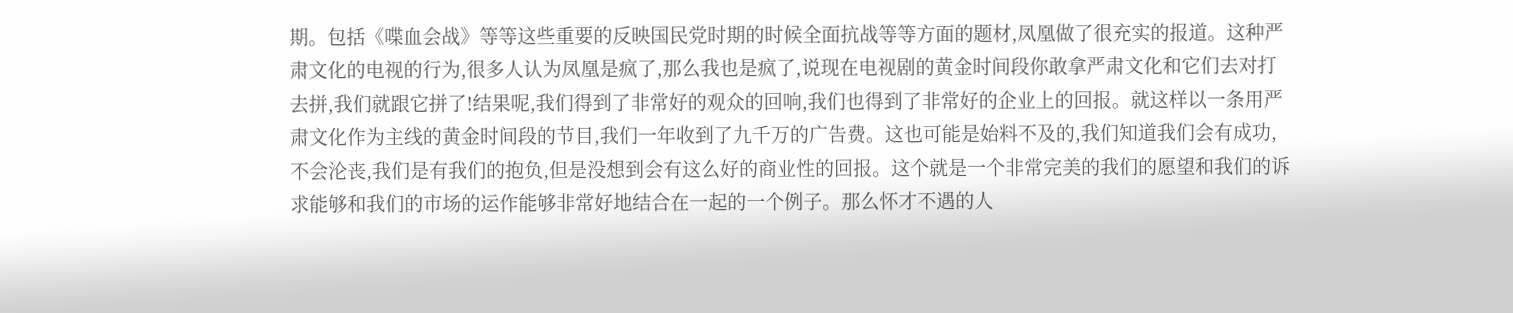期。包括《喋血会战》等等这些重要的反映国民党时期的时候全面抗战等等方面的题材,凤凰做了很充实的报道。这种严肃文化的电视的行为,很多人认为凤凰是疯了,那么我也是疯了,说现在电视剧的黄金时间段你敢拿严肃文化和它们去对打去拼,我们就跟它拼了!结果呢,我们得到了非常好的观众的回响,我们也得到了非常好的企业上的回报。就这样以一条用严肃文化作为主线的黄金时间段的节目,我们一年收到了九千万的广告费。这也可能是始料不及的,我们知道我们会有成功,不会沦丧,我们是有我们的抱负,但是没想到会有这么好的商业性的回报。这个就是一个非常完美的我们的愿望和我们的诉求能够和我们的市场的运作能够非常好地结合在一起的一个例子。那么怀才不遇的人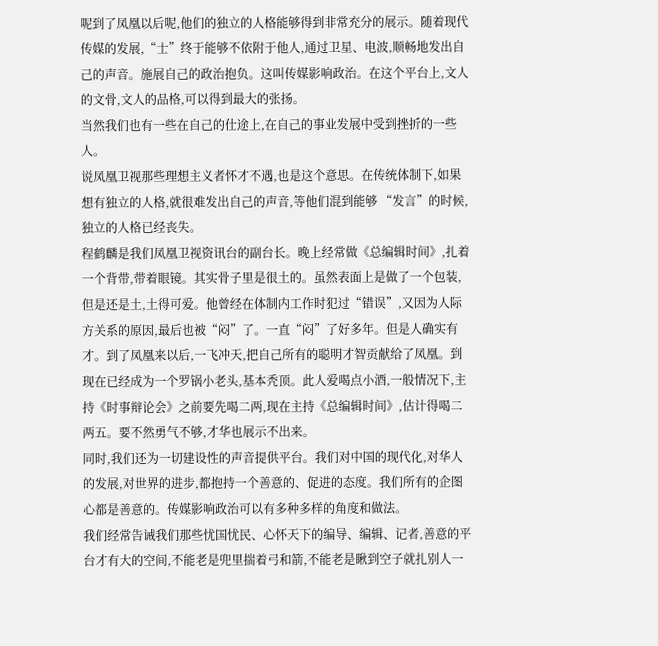呢到了凤凰以后呢,他们的独立的人格能够得到非常充分的展示。随着现代传媒的发展,“士”终于能够不依附于他人,通过卫星、电波,顺畅地发出自己的声音。施展自己的政治抱负。这叫传媒影响政治。在这个平台上,文人的文骨,文人的品格,可以得到最大的张扬。
当然我们也有一些在自己的仕途上,在自己的事业发展中受到挫折的一些人。
说凤凰卫视那些理想主义者怀才不遇,也是这个意思。在传统体制下,如果想有独立的人格,就很难发出自己的声音,等他们混到能够 “发言”的时候,独立的人格已经丧失。
程鹤麟是我们凤凰卫视资讯台的副台长。晚上经常做《总编辑时间》,扎着一个背带,带着眼镜。其实骨子里是很土的。虽然表面上是做了一个包装,但是还是土,土得可爱。他曾经在体制内工作时犯过“错误”,又因为人际方关系的原因,最后也被“闷”了。一直“闷”了好多年。但是人确实有才。到了凤凰来以后,一飞冲天,把自己所有的聪明才智贡献给了凤凰。到现在已经成为一个罗锅小老头,基本秃顶。此人爱喝点小酒,一般情况下,主持《时事辩论会》之前要先喝二两,现在主持《总编辑时间》,估计得喝二两五。要不然勇气不够,才华也展示不出来。
同时,我们还为一切建设性的声音提供平台。我们对中国的现代化,对华人的发展,对世界的进步,都抱持一个善意的、促进的态度。我们所有的企图心都是善意的。传媒影响政治可以有多种多样的角度和做法。
我们经常告诫我们那些忧国忧民、心怀天下的编导、编辑、记者,善意的平台才有大的空间,不能老是兜里揣着弓和箭,不能老是瞅到空子就扎别人一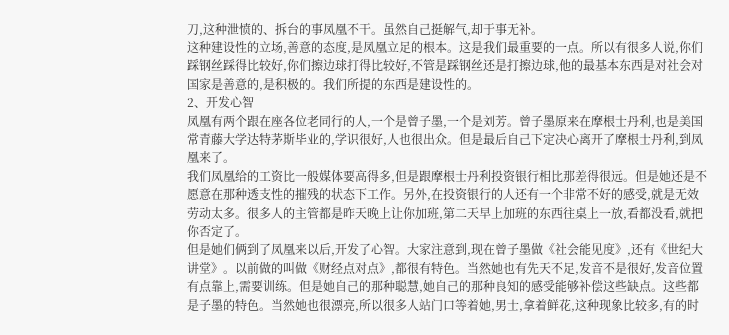刀,这种泄愤的、拆台的事凤凰不干。虽然自己挺解气,却于事无补。
这种建设性的立场,善意的态度,是凤凰立足的根本。这是我们最重要的一点。所以有很多人说,你们踩钢丝踩得比较好,你们擦边球打得比较好,不管是踩钢丝还是打擦边球,他的最基本东西是对社会对国家是善意的,是积极的。我们所提的东西是建设性的。
2、开发心智
凤凰有两个跟在座各位老同行的人,一个是曾子墨,一个是刘芳。曾子墨原来在摩根士丹利,也是美国常青藤大学达特茅斯毕业的,学识很好,人也很出众。但是最后自己下定决心离开了摩根士丹利,到凤凰来了。
我们凤凰给的工资比一般媒体要高得多,但是跟摩根士丹利投资银行相比那差得很远。但是她还是不愿意在那种透支性的摧残的状态下工作。另外,在投资银行的人还有一个非常不好的感受,就是无效劳动太多。很多人的主管都是昨天晚上让你加班,第二天早上加班的东西往桌上一放,看都没看,就把你否定了。
但是她们俩到了凤凰来以后,开发了心智。大家注意到,现在曾子墨做《社会能见度》,还有《世纪大讲堂》。以前做的叫做《财经点对点》,都很有特色。当然她也有先天不足,发音不是很好,发音位置有点靠上,需要训练。但是她自己的那种聪慧,她自己的那种良知的感受能够补偿这些缺点。这些都是子墨的特色。当然她也很漂亮,所以很多人站门口等着她,男士,拿着鲜花,这种现象比较多,有的时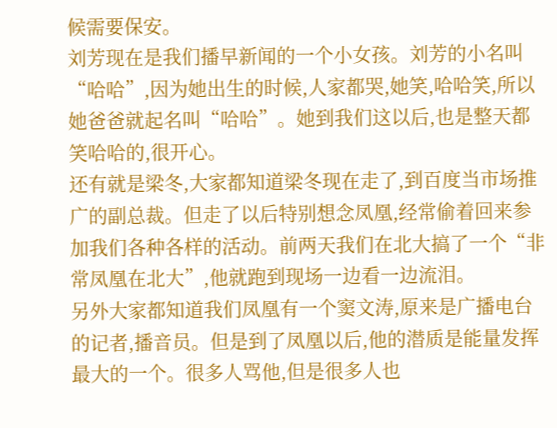候需要保安。
刘芳现在是我们播早新闻的一个小女孩。刘芳的小名叫“哈哈”,因为她出生的时候,人家都哭,她笑,哈哈笑,所以她爸爸就起名叫“哈哈”。她到我们这以后,也是整天都笑哈哈的,很开心。
还有就是梁冬,大家都知道梁冬现在走了,到百度当市场推广的副总裁。但走了以后特别想念凤凰,经常偷着回来参加我们各种各样的活动。前两天我们在北大搞了一个“非常凤凰在北大”,他就跑到现场一边看一边流泪。
另外大家都知道我们凤凰有一个窦文涛,原来是广播电台的记者,播音员。但是到了凤凰以后,他的潜质是能量发挥最大的一个。很多人骂他,但是很多人也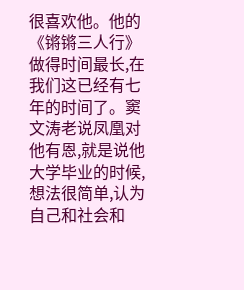很喜欢他。他的《锵锵三人行》做得时间最长,在我们这已经有七年的时间了。窦文涛老说凤凰对他有恩,就是说他大学毕业的时候,想法很简单,认为自己和社会和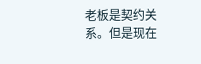老板是契约关系。但是现在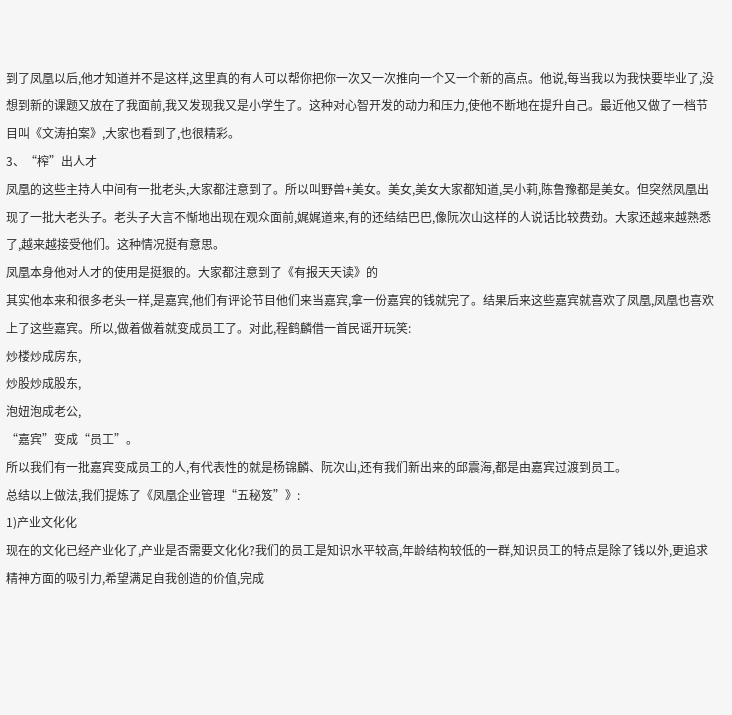到了凤凰以后,他才知道并不是这样,这里真的有人可以帮你把你一次又一次推向一个又一个新的高点。他说,每当我以为我快要毕业了,没想到新的课题又放在了我面前,我又发现我又是小学生了。这种对心智开发的动力和压力,使他不断地在提升自己。最近他又做了一档节目叫《文涛拍案》,大家也看到了,也很精彩。
3、“榨”出人才
凤凰的这些主持人中间有一批老头,大家都注意到了。所以叫野兽+美女。美女,美女大家都知道,吴小莉,陈鲁豫都是美女。但突然凤凰出现了一批大老头子。老头子大言不惭地出现在观众面前,娓娓道来,有的还结结巴巴,像阮次山这样的人说话比较费劲。大家还越来越熟悉了,越来越接受他们。这种情况挺有意思。
凤凰本身他对人才的使用是挺狠的。大家都注意到了《有报天天读》的
其实他本来和很多老头一样,是嘉宾,他们有评论节目他们来当嘉宾,拿一份嘉宾的钱就完了。结果后来这些嘉宾就喜欢了凤凰,凤凰也喜欢上了这些嘉宾。所以,做着做着就变成员工了。对此,程鹤麟借一首民谣开玩笑:
炒楼炒成房东,
炒股炒成股东,
泡妞泡成老公,
“嘉宾”变成“员工”。
所以我们有一批嘉宾变成员工的人,有代表性的就是杨锦麟、阮次山,还有我们新出来的邱震海,都是由嘉宾过渡到员工。
总结以上做法,我们提炼了《凤凰企业管理“五秘笈”》:
1)产业文化化
现在的文化已经产业化了,产业是否需要文化化?我们的员工是知识水平较高,年龄结构较低的一群,知识员工的特点是除了钱以外,更追求精神方面的吸引力,希望满足自我创造的价值,完成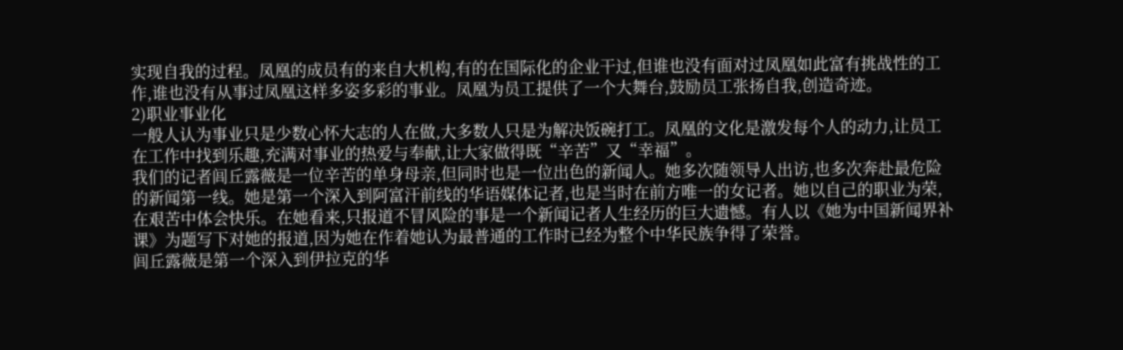实现自我的过程。凤凰的成员有的来自大机构,有的在国际化的企业干过,但谁也没有面对过凤凰如此富有挑战性的工作,谁也没有从事过凤凰这样多姿多彩的事业。凤凰为员工提供了一个大舞台,鼓励员工张扬自我,创造奇迹。
2)职业事业化
一般人认为事业只是少数心怀大志的人在做,大多数人只是为解决饭碗打工。凤凰的文化是激发每个人的动力,让员工在工作中找到乐趣,充满对事业的热爱与奉献,让大家做得既“辛苦”又“幸福”。
我们的记者闾丘露薇是一位辛苦的单身母亲,但同时也是一位出色的新闻人。她多次随领导人出访,也多次奔赴最危险的新闻第一线。她是第一个深入到阿富汗前线的华语媒体记者,也是当时在前方唯一的女记者。她以自己的职业为荣,在艰苦中体会快乐。在她看来,只报道不冒风险的事是一个新闻记者人生经历的巨大遗憾。有人以《她为中国新闻界补课》为题写下对她的报道,因为她在作着她认为最普通的工作时已经为整个中华民族争得了荣誉。
闾丘露薇是第一个深入到伊拉克的华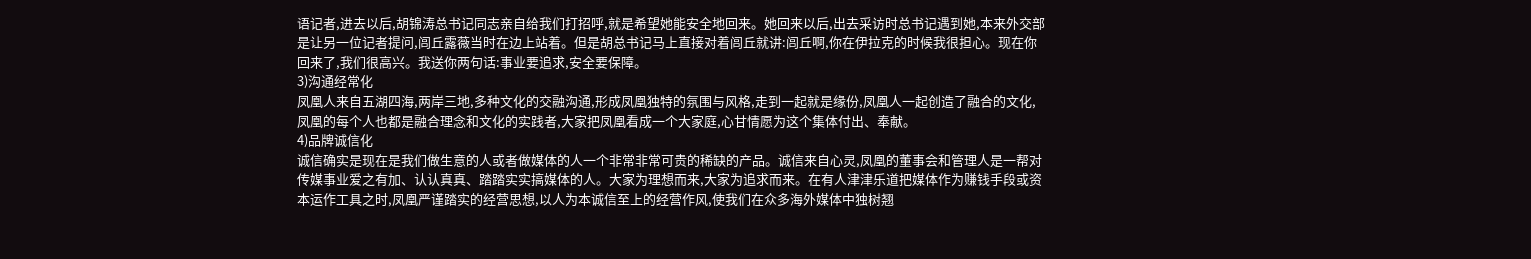语记者,进去以后,胡锦涛总书记同志亲自给我们打招呼,就是希望她能安全地回来。她回来以后,出去采访时总书记遇到她,本来外交部是让另一位记者提问,闾丘露薇当时在边上站着。但是胡总书记马上直接对着闾丘就讲:闾丘啊,你在伊拉克的时候我很担心。现在你回来了,我们很高兴。我送你两句话:事业要追求,安全要保障。
3)沟通经常化
凤凰人来自五湖四海,两岸三地,多种文化的交融沟通,形成凤凰独特的氛围与风格,走到一起就是缘份,凤凰人一起创造了融合的文化,凤凰的每个人也都是融合理念和文化的实践者,大家把凤凰看成一个大家庭,心甘情愿为这个集体付出、奉献。
4)品牌诚信化
诚信确实是现在是我们做生意的人或者做媒体的人一个非常非常可贵的稀缺的产品。诚信来自心灵,凤凰的董事会和管理人是一帮对传媒事业爱之有加、认认真真、踏踏实实搞媒体的人。大家为理想而来,大家为追求而来。在有人津津乐道把媒体作为赚钱手段或资本运作工具之时,凤凰严谨踏实的经营思想,以人为本诚信至上的经营作风,使我们在众多海外媒体中独树翘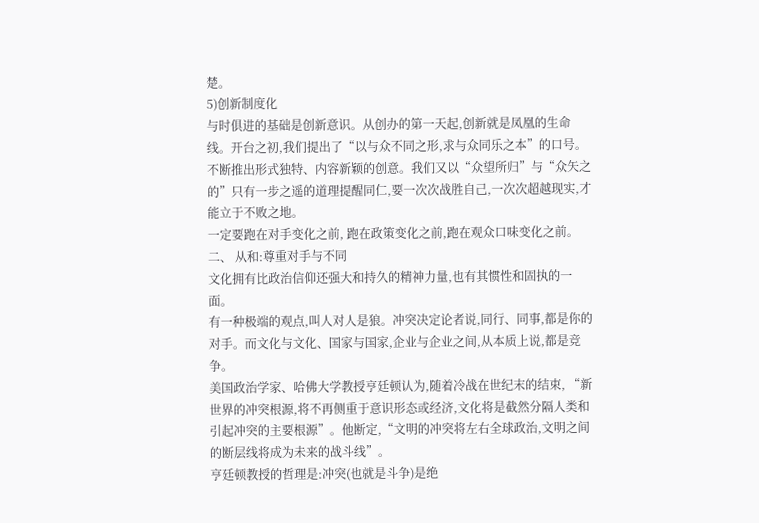楚。
5)创新制度化
与时俱进的基础是创新意识。从创办的第一天起,创新就是凤凰的生命线。开台之初,我们提出了“以与众不同之形,求与众同乐之本”的口号。不断推出形式独特、内容新颖的创意。我们又以“众望所归”与“众矢之的”只有一步之遥的道理提醒同仁,要一次次战胜自己,一次次超越现实,才能立于不败之地。
一定要跑在对手变化之前, 跑在政策变化之前,跑在观众口味变化之前。
二、 从和:尊重对手与不同
文化拥有比政治信仰还强大和持久的精神力量,也有其惯性和固执的一面。
有一种极端的观点,叫人对人是狼。冲突决定论者说,同行、同事,都是你的对手。而文化与文化、国家与国家,企业与企业之间,从本质上说,都是竞争。
美国政治学家、哈佛大学教授亨廷顿认为,随着冷战在世纪末的结束, “新世界的冲突根源,将不再侧重于意识形态或经济,文化将是截然分隔人类和引起冲突的主要根源”。他断定,“文明的冲突将左右全球政治,文明之间的断层线将成为未来的战斗线”。
亨廷顿教授的哲理是:冲突(也就是斗争)是绝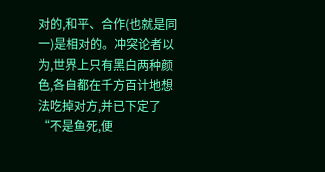对的,和平、合作(也就是同一)是相对的。冲突论者以为,世界上只有黑白两种颜色,各自都在千方百计地想法吃掉对方,并已下定了“不是鱼死,便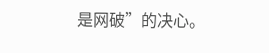是网破”的决心。